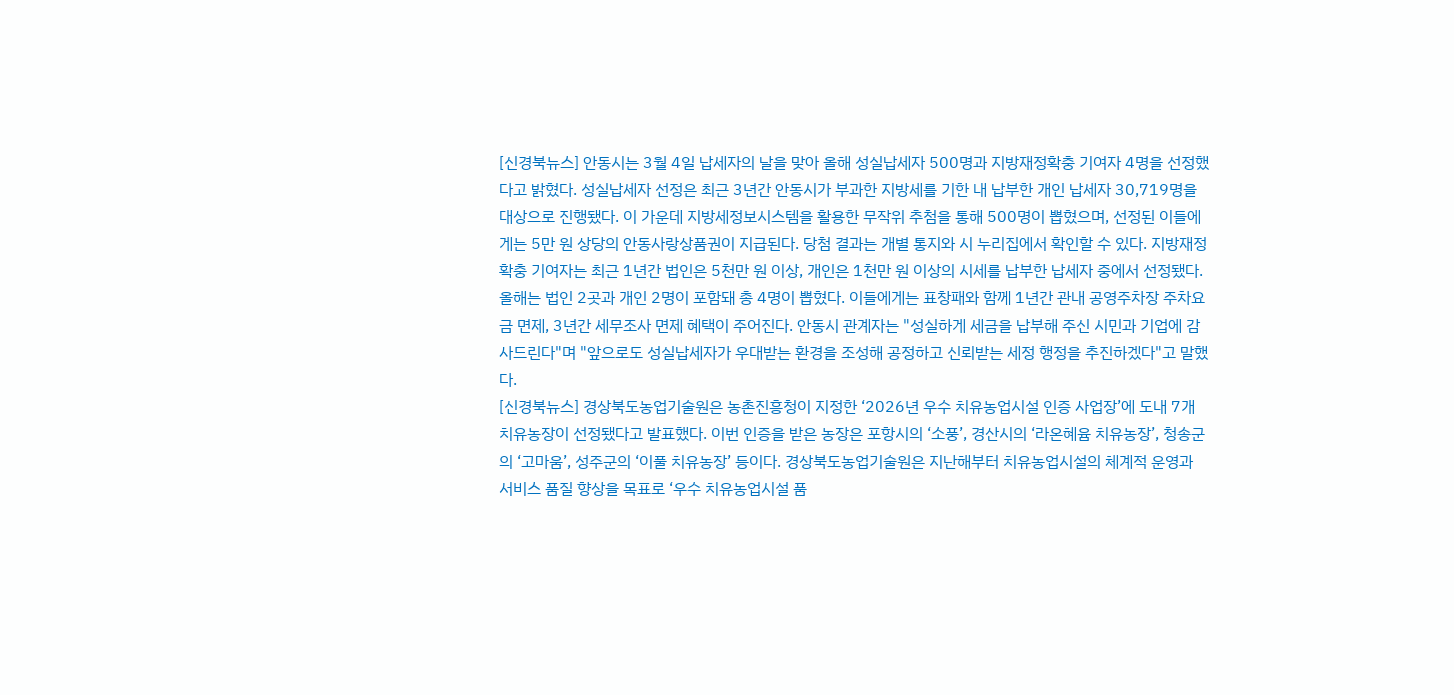[신경북뉴스] 안동시는 3월 4일 납세자의 날을 맞아 올해 성실납세자 500명과 지방재정확충 기여자 4명을 선정했다고 밝혔다. 성실납세자 선정은 최근 3년간 안동시가 부과한 지방세를 기한 내 납부한 개인 납세자 30,719명을 대상으로 진행됐다. 이 가운데 지방세정보시스템을 활용한 무작위 추첨을 통해 500명이 뽑혔으며, 선정된 이들에게는 5만 원 상당의 안동사랑상품권이 지급된다. 당첨 결과는 개별 통지와 시 누리집에서 확인할 수 있다. 지방재정확충 기여자는 최근 1년간 법인은 5천만 원 이상, 개인은 1천만 원 이상의 시세를 납부한 납세자 중에서 선정됐다. 올해는 법인 2곳과 개인 2명이 포함돼 총 4명이 뽑혔다. 이들에게는 표창패와 함께 1년간 관내 공영주차장 주차요금 면제, 3년간 세무조사 면제 혜택이 주어진다. 안동시 관계자는 "성실하게 세금을 납부해 주신 시민과 기업에 감사드린다"며 "앞으로도 성실납세자가 우대받는 환경을 조성해 공정하고 신뢰받는 세정 행정을 추진하겠다"고 말했다.
[신경북뉴스] 경상북도농업기술원은 농촌진흥청이 지정한 ‘2026년 우수 치유농업시설 인증 사업장’에 도내 7개 치유농장이 선정됐다고 발표했다. 이번 인증을 받은 농장은 포항시의 ‘소풍’, 경산시의 ‘라온혜윰 치유농장’, 청송군의 ‘고마움’, 성주군의 ‘이풀 치유농장’ 등이다. 경상북도농업기술원은 지난해부터 치유농업시설의 체계적 운영과 서비스 품질 향상을 목표로 ‘우수 치유농업시설 품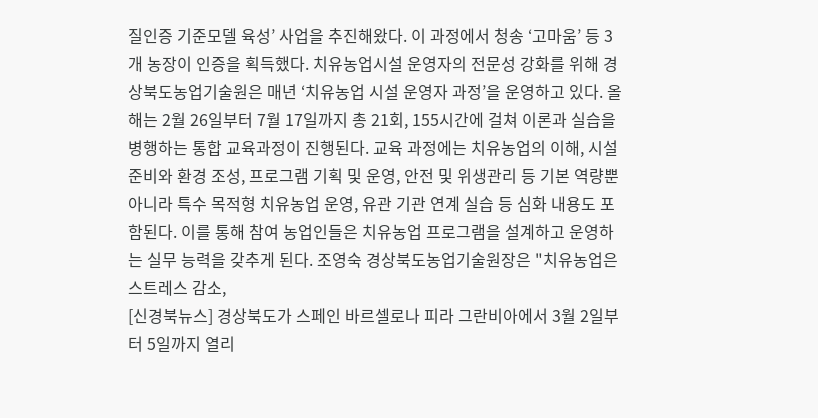질인증 기준모델 육성’ 사업을 추진해왔다. 이 과정에서 청송 ‘고마움’ 등 3개 농장이 인증을 획득했다. 치유농업시설 운영자의 전문성 강화를 위해 경상북도농업기술원은 매년 ‘치유농업 시설 운영자 과정’을 운영하고 있다. 올해는 2월 26일부터 7월 17일까지 총 21회, 155시간에 걸쳐 이론과 실습을 병행하는 통합 교육과정이 진행된다. 교육 과정에는 치유농업의 이해, 시설 준비와 환경 조성, 프로그램 기획 및 운영, 안전 및 위생관리 등 기본 역량뿐 아니라 특수 목적형 치유농업 운영, 유관 기관 연계 실습 등 심화 내용도 포함된다. 이를 통해 참여 농업인들은 치유농업 프로그램을 설계하고 운영하는 실무 능력을 갖추게 된다. 조영숙 경상북도농업기술원장은 "치유농업은 스트레스 감소,
[신경북뉴스] 경상북도가 스페인 바르셀로나 피라 그란비아에서 3월 2일부터 5일까지 열리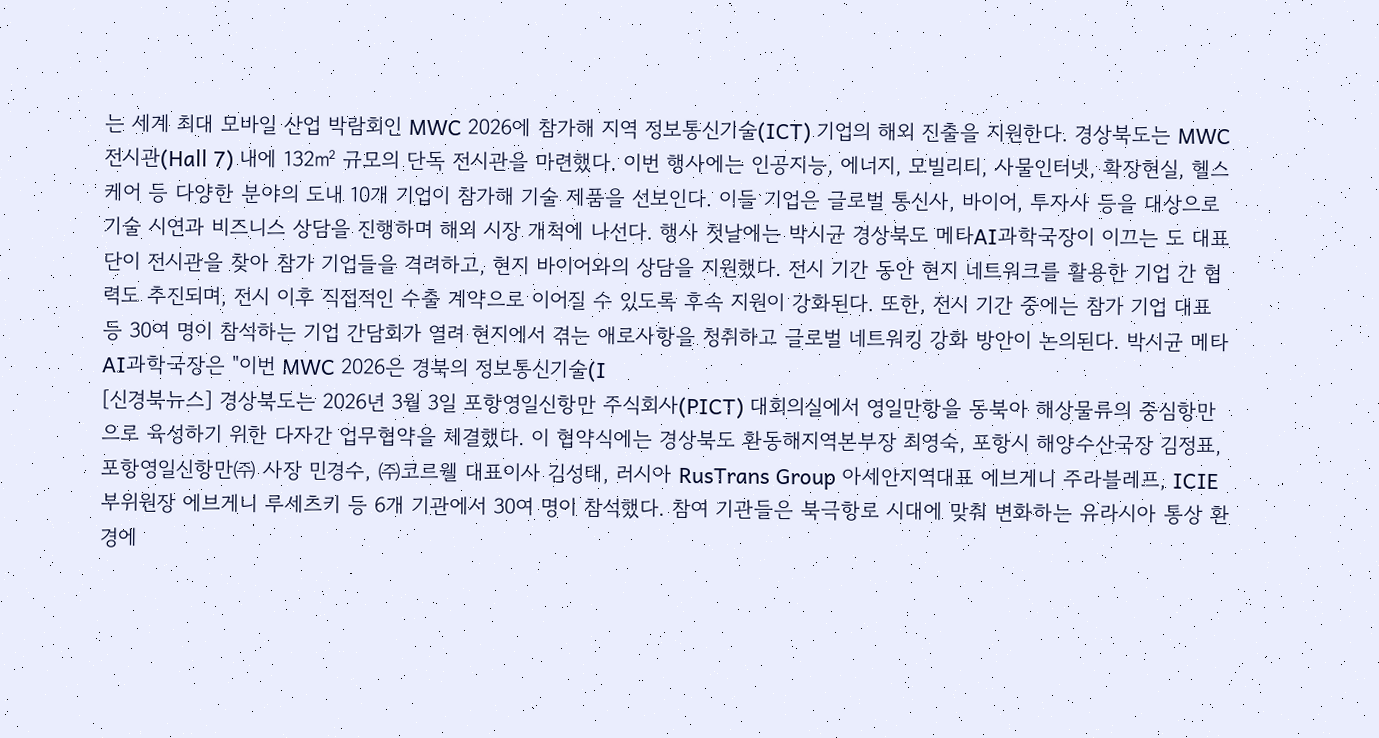는 세계 최대 모바일 산업 박람회인 MWC 2026에 참가해 지역 정보통신기술(ICT) 기업의 해외 진출을 지원한다. 경상북도는 MWC 전시관(Hall 7) 내에 132㎡ 규모의 단독 전시관을 마련했다. 이번 행사에는 인공지능, 에너지, 모빌리티, 사물인터넷, 확장현실, 헬스케어 등 다양한 분야의 도내 10개 기업이 참가해 기술 제품을 선보인다. 이들 기업은 글로벌 통신사, 바이어, 투자사 등을 대상으로 기술 시연과 비즈니스 상담을 진행하며 해외 시장 개척에 나선다. 행사 첫날에는 박시균 경상북도 메타AI과학국장이 이끄는 도 대표단이 전시관을 찾아 참가 기업들을 격려하고, 현지 바이어와의 상담을 지원했다. 전시 기간 동안 현지 네트워크를 활용한 기업 간 협력도 추진되며, 전시 이후 직접적인 수출 계약으로 이어질 수 있도록 후속 지원이 강화된다. 또한, 전시 기간 중에는 참가 기업 대표 등 30여 명이 참석하는 기업 간담회가 열려 현지에서 겪는 애로사항을 청취하고 글로벌 네트워킹 강화 방안이 논의된다. 박시균 메타AI과학국장은 "이번 MWC 2026은 경북의 정보통신기술(I
[신경북뉴스] 경상북도는 2026년 3월 3일 포항영일신항만 주식회사(PICT) 대회의실에서 영일만항을 동북아 해상물류의 중심항만으로 육성하기 위한 다자간 업무협약을 체결했다. 이 협약식에는 경상북도 환동해지역본부장 최영숙, 포항시 해양수산국장 김정표, 포항영일신항만㈜ 사장 민경수, ㈜코르웰 대표이사 김성태, 러시아 RusTrans Group 아세안지역대표 에브게니 주라블레프, ICIE 부위원장 에브게니 루세츠키 등 6개 기관에서 30여 명이 참석했다. 참여 기관들은 북극항로 시대에 맞춰 변화하는 유라시아 통상 환경에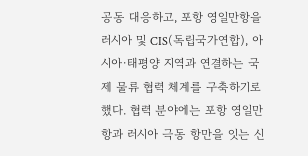공동 대응하고, 포항 영일만항을 러시아 및 CIS(독립국가연합), 아시아·태평양 지역과 연결하는 국제 물류 협력 체계를 구축하기로 했다. 협력 분야에는 포항 영일만항과 러시아 극동 항만을 잇는 신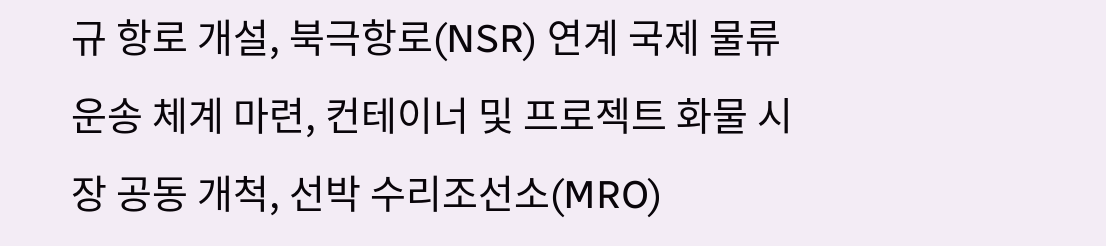규 항로 개설, 북극항로(NSR) 연계 국제 물류 운송 체계 마련, 컨테이너 및 프로젝트 화물 시장 공동 개척, 선박 수리조선소(MRO)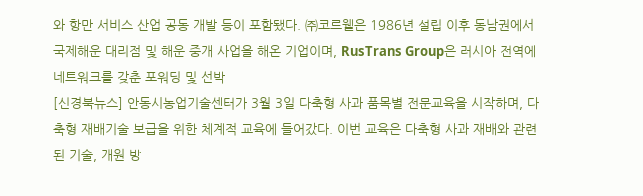와 항만 서비스 산업 공동 개발 등이 포함됐다. ㈜코르웰은 1986년 설립 이후 동남권에서 국제해운 대리점 및 해운 중개 사업을 해온 기업이며, RusTrans Group은 러시아 전역에 네트워크를 갖춘 포워딩 및 선박
[신경북뉴스] 안동시농업기술센터가 3월 3일 다축형 사과 품목별 전문교육을 시작하며, 다축형 재배기술 보급을 위한 체계적 교육에 들어갔다. 이번 교육은 다축형 사과 재배와 관련된 기술, 개원 방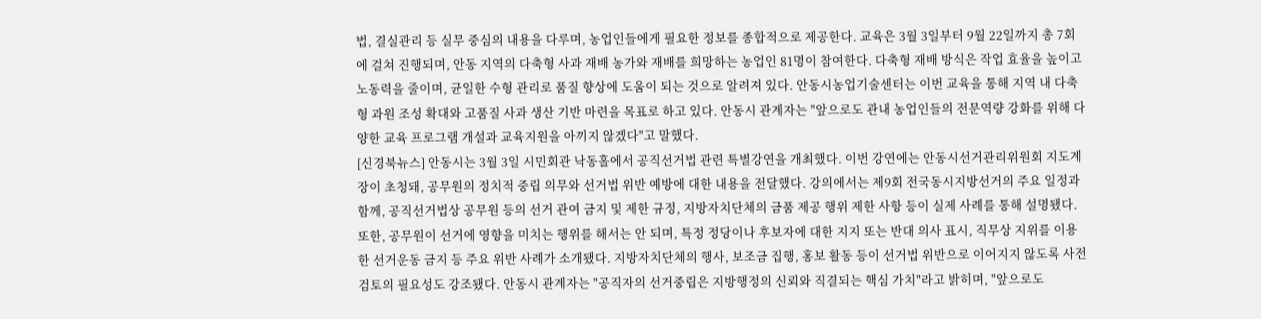법, 결실관리 등 실무 중심의 내용을 다루며, 농업인들에게 필요한 정보를 종합적으로 제공한다. 교육은 3월 3일부터 9월 22일까지 총 7회에 걸쳐 진행되며, 안동 지역의 다축형 사과 재배 농가와 재배를 희망하는 농업인 81명이 참여한다. 다축형 재배 방식은 작업 효율을 높이고 노동력을 줄이며, 균일한 수형 관리로 품질 향상에 도움이 되는 것으로 알려져 있다. 안동시농업기술센터는 이번 교육을 통해 지역 내 다축형 과원 조성 확대와 고품질 사과 생산 기반 마련을 목표로 하고 있다. 안동시 관계자는 "앞으로도 관내 농업인들의 전문역량 강화를 위해 다양한 교육 프로그램 개설과 교육지원을 아끼지 않겠다"고 말했다.
[신경북뉴스] 안동시는 3월 3일 시민회관 낙동홀에서 공직선거법 관련 특별강연을 개최했다. 이번 강연에는 안동시선거관리위원회 지도계장이 초청돼, 공무원의 정치적 중립 의무와 선거법 위반 예방에 대한 내용을 전달했다. 강의에서는 제9회 전국동시지방선거의 주요 일정과 함께, 공직선거법상 공무원 등의 선거 관여 금지 및 제한 규정, 지방자치단체의 금품 제공 행위 제한 사항 등이 실제 사례를 통해 설명됐다. 또한, 공무원이 선거에 영향을 미치는 행위를 해서는 안 되며, 특정 정당이나 후보자에 대한 지지 또는 반대 의사 표시, 직무상 지위를 이용한 선거운동 금지 등 주요 위반 사례가 소개됐다. 지방자치단체의 행사, 보조금 집행, 홍보 활동 등이 선거법 위반으로 이어지지 않도록 사전 검토의 필요성도 강조됐다. 안동시 관계자는 "공직자의 선거중립은 지방행정의 신뢰와 직결되는 핵심 가치"라고 밝히며, "앞으로도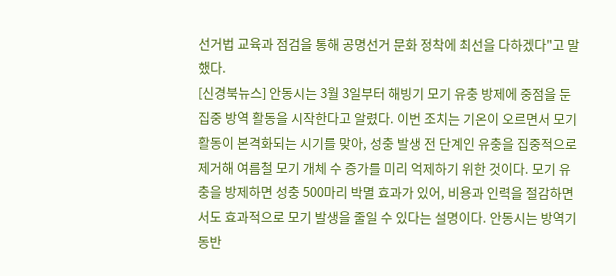선거법 교육과 점검을 통해 공명선거 문화 정착에 최선을 다하겠다"고 말했다.
[신경북뉴스] 안동시는 3월 3일부터 해빙기 모기 유충 방제에 중점을 둔 집중 방역 활동을 시작한다고 알렸다. 이번 조치는 기온이 오르면서 모기 활동이 본격화되는 시기를 맞아, 성충 발생 전 단계인 유충을 집중적으로 제거해 여름철 모기 개체 수 증가를 미리 억제하기 위한 것이다. 모기 유충을 방제하면 성충 500마리 박멸 효과가 있어, 비용과 인력을 절감하면서도 효과적으로 모기 발생을 줄일 수 있다는 설명이다. 안동시는 방역기동반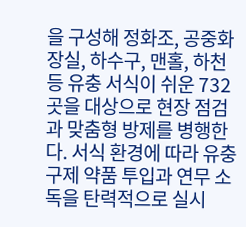을 구성해 정화조, 공중화장실, 하수구, 맨홀, 하천 등 유충 서식이 쉬운 732곳을 대상으로 현장 점검과 맞춤형 방제를 병행한다. 서식 환경에 따라 유충구제 약품 투입과 연무 소독을 탄력적으로 실시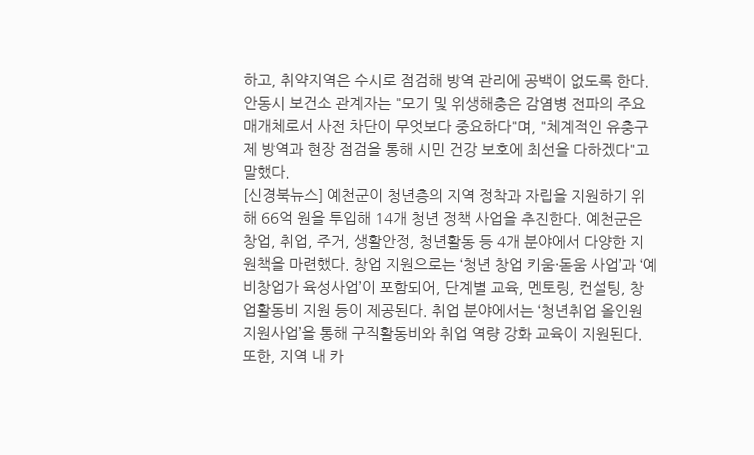하고, 취약지역은 수시로 점검해 방역 관리에 공백이 없도록 한다. 안동시 보건소 관계자는 "모기 및 위생해충은 감염병 전파의 주요 매개체로서 사전 차단이 무엇보다 중요하다"며, "체계적인 유충구제 방역과 현장 점검을 통해 시민 건강 보호에 최선을 다하겠다"고 말했다.
[신경북뉴스] 예천군이 청년층의 지역 정착과 자립을 지원하기 위해 66억 원을 투입해 14개 청년 정책 사업을 추진한다. 예천군은 창업, 취업, 주거, 생활안정, 청년활동 등 4개 분야에서 다양한 지원책을 마련했다. 창업 지원으로는 ‘청년 창업 키움·돋움 사업’과 ‘예비창업가 육성사업’이 포함되어, 단계별 교육, 멘토링, 컨설팅, 창업활동비 지원 등이 제공된다. 취업 분야에서는 ‘청년취업 올인원 지원사업’을 통해 구직활동비와 취업 역량 강화 교육이 지원된다. 또한, 지역 내 카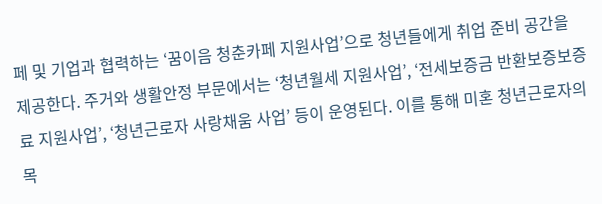페 및 기업과 협력하는 ‘꿈이음 청춘카페 지원사업’으로 청년들에게 취업 준비 공간을 제공한다. 주거와 생활안정 부문에서는 ‘청년월세 지원사업’, ‘전세보증금 반환보증보증료 지원사업’, ‘청년근로자 사랑채움 사업’ 등이 운영된다. 이를 통해 미혼 청년근로자의 목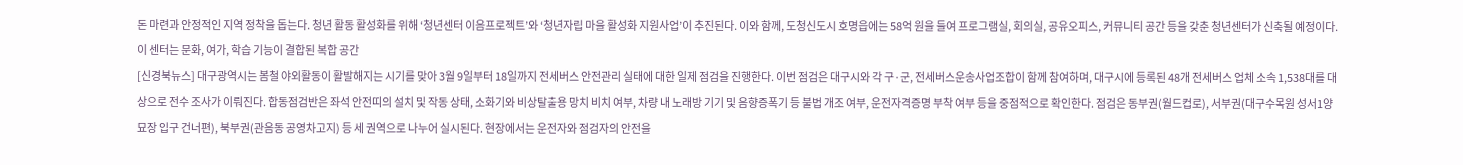돈 마련과 안정적인 지역 정착을 돕는다. 청년 활동 활성화를 위해 ‘청년센터 이음프로젝트’와 ‘청년자립 마을 활성화 지원사업’이 추진된다. 이와 함께, 도청신도시 호명읍에는 58억 원을 들여 프로그램실, 회의실, 공유오피스, 커뮤니티 공간 등을 갖춘 청년센터가 신축될 예정이다. 이 센터는 문화, 여가, 학습 기능이 결합된 복합 공간
[신경북뉴스] 대구광역시는 봄철 야외활동이 활발해지는 시기를 맞아 3월 9일부터 18일까지 전세버스 안전관리 실태에 대한 일제 점검을 진행한다. 이번 점검은 대구시와 각 구·군, 전세버스운송사업조합이 함께 참여하며, 대구시에 등록된 48개 전세버스 업체 소속 1,538대를 대상으로 전수 조사가 이뤄진다. 합동점검반은 좌석 안전띠의 설치 및 작동 상태, 소화기와 비상탈출용 망치 비치 여부, 차량 내 노래방 기기 및 음향증폭기 등 불법 개조 여부, 운전자격증명 부착 여부 등을 중점적으로 확인한다. 점검은 동부권(월드컵로), 서부권(대구수목원 성서1양묘장 입구 건너편), 북부권(관음동 공영차고지) 등 세 권역으로 나누어 실시된다. 현장에서는 운전자와 점검자의 안전을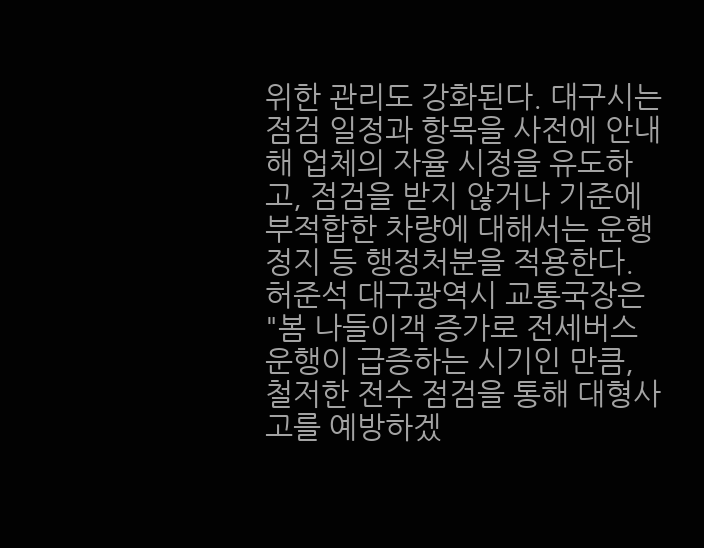위한 관리도 강화된다. 대구시는 점검 일정과 항목을 사전에 안내해 업체의 자율 시정을 유도하고, 점검을 받지 않거나 기준에 부적합한 차량에 대해서는 운행정지 등 행정처분을 적용한다. 허준석 대구광역시 교통국장은 "봄 나들이객 증가로 전세버스 운행이 급증하는 시기인 만큼, 철저한 전수 점검을 통해 대형사고를 예방하겠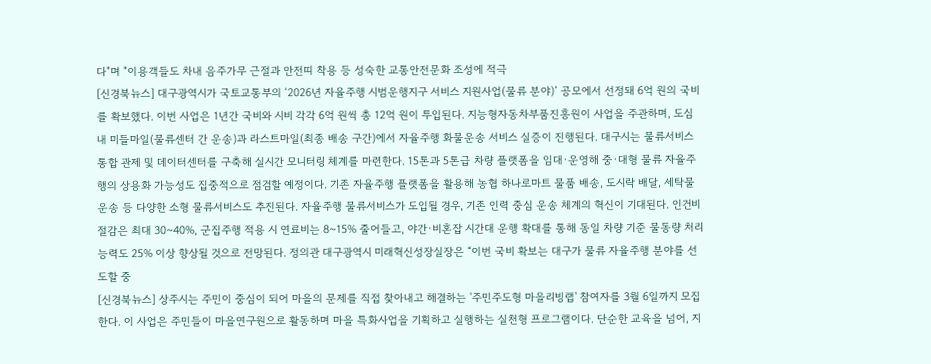다"며 "이용객들도 차내 음주가무 근절과 안전띠 착용 등 성숙한 교통안전문화 조성에 적극
[신경북뉴스] 대구광역시가 국토교통부의 ‘2026년 자율주행 시범운행지구 서비스 지원사업(물류 분야)’ 공모에서 선정돼 6억 원의 국비를 확보했다. 이번 사업은 1년간 국비와 시비 각각 6억 원씩 총 12억 원이 투입된다. 지능형자동차부품진흥원이 사업을 주관하며, 도심 내 미들마일(물류센터 간 운송)과 라스트마일(최종 배송 구간)에서 자율주행 화물운송 서비스 실증이 진행된다. 대구시는 물류서비스 통합 관제 및 데이터센터를 구축해 실시간 모니터링 체계를 마련한다. 15톤과 5톤급 차량 플랫폼을 임대·운영해 중·대형 물류 자율주행의 상용화 가능성도 집중적으로 점검할 예정이다. 기존 자율주행 플랫폼을 활용해 농협 하나로마트 물품 배송, 도시락 배달, 세탁물 운송 등 다양한 소형 물류서비스도 추진된다. 자율주행 물류서비스가 도입될 경우, 기존 인력 중심 운송 체계의 혁신이 기대된다. 인건비 절감은 최대 30~40%, 군집주행 적용 시 연료비는 8~15% 줄어들고, 야간·비혼잡 시간대 운행 확대를 통해 동일 차량 기준 물동량 처리 능력도 25% 이상 향상될 것으로 전망된다. 정의관 대구광역시 미래혁신성장실장은 “이번 국비 확보는 대구가 물류 자율주행 분야를 선도할 중
[신경북뉴스] 상주시는 주민이 중심이 되어 마을의 문제를 직접 찾아내고 해결하는 '주민주도형 마을리빙랩' 참여자를 3월 6일까지 모집한다. 이 사업은 주민들이 마을연구원으로 활동하며 마을 특화사업을 기획하고 실행하는 실천형 프로그램이다. 단순한 교육을 넘어, 지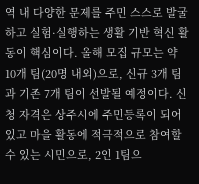역 내 다양한 문제를 주민 스스로 발굴하고 실험·실행하는 생활 기반 혁신 활동이 핵심이다. 올해 모집 규모는 약 10개 팀(20명 내외)으로, 신규 3개 팀과 기존 7개 팀이 선발될 예정이다. 신청 자격은 상주시에 주민등록이 되어 있고 마을 활동에 적극적으로 참여할 수 있는 시민으로, 2인 1팀으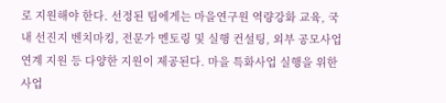로 지원해야 한다. 선정된 팀에게는 마을연구원 역량강화 교육, 국내 선진지 벤치마킹, 전문가 멘토링 및 실행 컨설팅, 외부 공모사업 연계 지원 등 다양한 지원이 제공된다. 마을 특화사업 실행을 위한 사업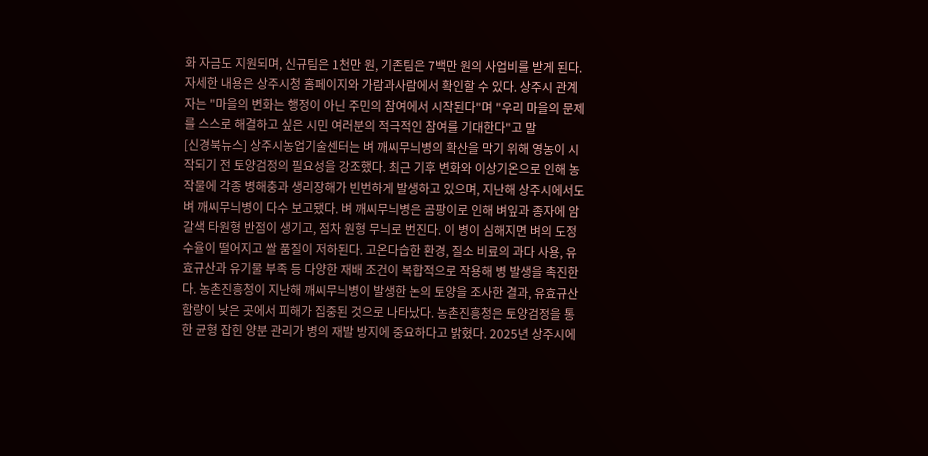화 자금도 지원되며, 신규팀은 1천만 원, 기존팀은 7백만 원의 사업비를 받게 된다. 자세한 내용은 상주시청 홈페이지와 가람과사람에서 확인할 수 있다. 상주시 관계자는 "마을의 변화는 행정이 아닌 주민의 참여에서 시작된다"며 "우리 마을의 문제를 스스로 해결하고 싶은 시민 여러분의 적극적인 참여를 기대한다"고 말
[신경북뉴스] 상주시농업기술센터는 벼 깨씨무늬병의 확산을 막기 위해 영농이 시작되기 전 토양검정의 필요성을 강조했다. 최근 기후 변화와 이상기온으로 인해 농작물에 각종 병해충과 생리장해가 빈번하게 발생하고 있으며, 지난해 상주시에서도 벼 깨씨무늬병이 다수 보고됐다. 벼 깨씨무늬병은 곰팡이로 인해 벼잎과 종자에 암갈색 타원형 반점이 생기고, 점차 원형 무늬로 번진다. 이 병이 심해지면 벼의 도정수율이 떨어지고 쌀 품질이 저하된다. 고온다습한 환경, 질소 비료의 과다 사용, 유효규산과 유기물 부족 등 다양한 재배 조건이 복합적으로 작용해 병 발생을 촉진한다. 농촌진흥청이 지난해 깨씨무늬병이 발생한 논의 토양을 조사한 결과, 유효규산 함량이 낮은 곳에서 피해가 집중된 것으로 나타났다. 농촌진흥청은 토양검정을 통한 균형 잡힌 양분 관리가 병의 재발 방지에 중요하다고 밝혔다. 2025년 상주시에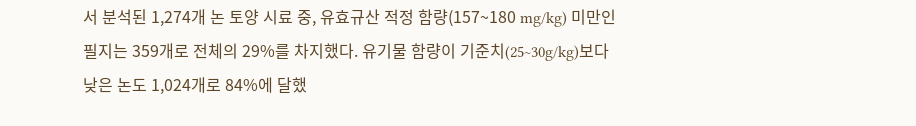서 분석된 1,274개 논 토양 시료 중, 유효규산 적정 함량(157~180 mg/kg) 미만인 필지는 359개로 전체의 29%를 차지했다. 유기물 함량이 기준치(25~30g/kg)보다 낮은 논도 1,024개로 84%에 달했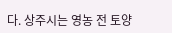다. 상주시는 영농 전 토양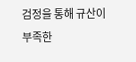검정을 통해 규산이 부족한